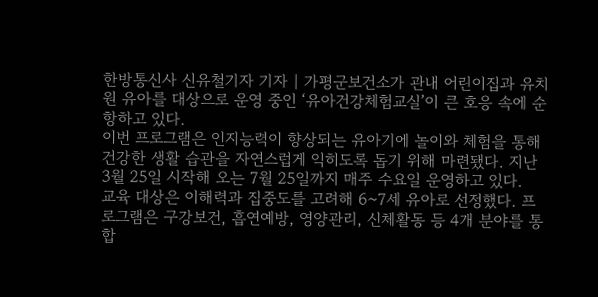한방통신사 신유철기자 기자 | 가평군보건소가 관내 어린이집과 유치원 유아를 대상으로 운영 중인 ‘유아건강체험교실’이 큰 호응 속에 순항하고 있다.
이번 프로그램은 인지능력이 향상되는 유아기에 놀이와 체험을 통해 건강한 생활 습관을 자연스럽게 익히도록 돕기 위해 마련됐다. 지난 3월 25일 시작해 오는 7월 25일까지 매주 수요일 운영하고 있다.
교육 대상은 이해력과 집중도를 고려해 6~7세 유아로 선정했다. 프로그램은 구강보건, 흡연예방, 영양관리, 신체활동 등 4개 분야를 통합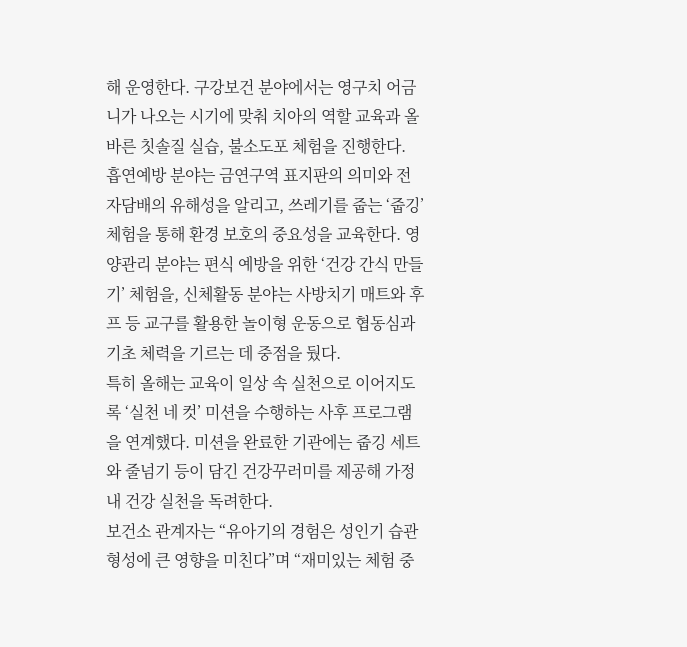해 운영한다. 구강보건 분야에서는 영구치 어금니가 나오는 시기에 맞춰 치아의 역할 교육과 올바른 칫솔질 실습, 불소도포 체험을 진행한다.
흡연예방 분야는 금연구역 표지판의 의미와 전자담배의 유해성을 알리고, 쓰레기를 줍는 ‘줍깅’ 체험을 통해 환경 보호의 중요성을 교육한다. 영양관리 분야는 편식 예방을 위한 ‘건강 간식 만들기’ 체험을, 신체활동 분야는 사방치기 매트와 후프 등 교구를 활용한 놀이형 운동으로 협동심과 기초 체력을 기르는 데 중점을 뒀다.
특히 올해는 교육이 일상 속 실천으로 이어지도록 ‘실천 네 컷’ 미션을 수행하는 사후 프로그램을 연계했다. 미션을 완료한 기관에는 줍깅 세트와 줄넘기 등이 담긴 건강꾸러미를 제공해 가정 내 건강 실천을 독려한다.
보건소 관계자는 “유아기의 경험은 성인기 습관 형성에 큰 영향을 미친다”며 “재미있는 체험 중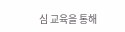심 교육을 통해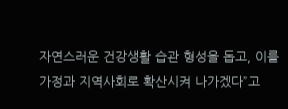자연스러운 건강생활 습관 형성을 돕고, 이를 가정과 지역사회로 확산시켜 나가겠다”고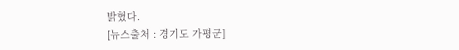밝혔다.
[뉴스출처 : 경기도 가평군]